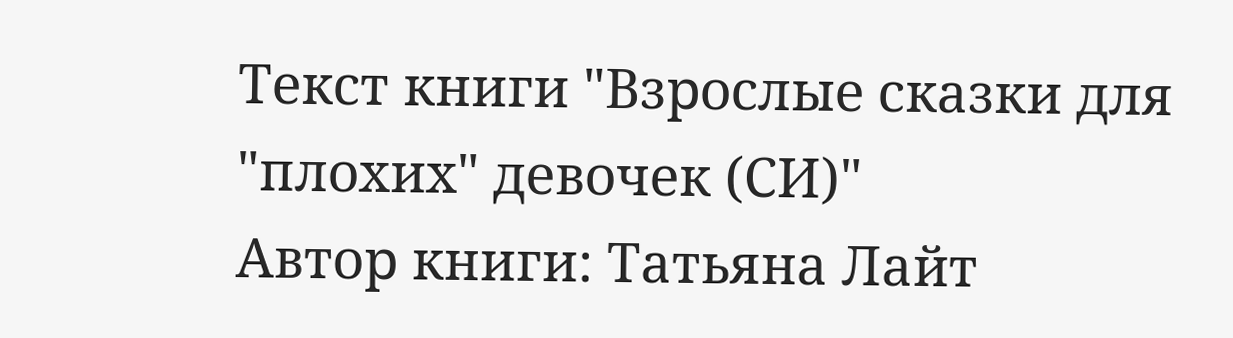Текст книги "Взрослые сказки для "плохих" девочек (СИ)"
Автор книги: Татьяна Лайт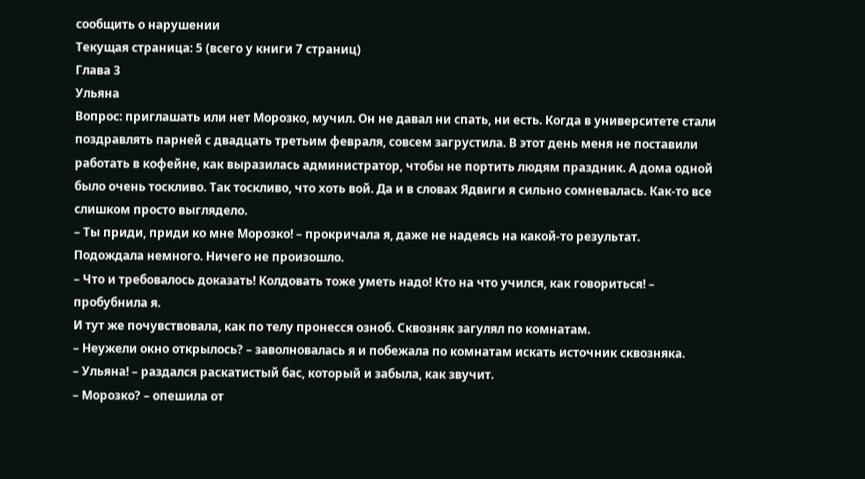сообщить о нарушении
Текущая страница: 5 (всего у книги 7 страниц)
Глава 3
Ульяна
Вопрос: приглашать или нет Морозко, мучил. Он не давал ни спать, ни есть. Когда в университете стали поздравлять парней с двадцать третьим февраля, совсем загрустила. В этот день меня не поставили работать в кофейне, как выразилась администратор, чтобы не портить людям праздник. А дома одной было очень тоскливо. Так тоскливо, что хоть вой. Да и в словах Ядвиги я сильно сомневалась. Как-то все слишком просто выглядело.
– Ты приди, приди ко мне Морозко! – прокричала я, даже не надеясь на какой-то результат.
Подождала немного. Ничего не произошло.
– Что и требовалось доказать! Колдовать тоже уметь надо! Кто на что учился, как говориться! – пробубнила я.
И тут же почувствовала, как по телу пронесся озноб. Сквозняк загулял по комнатам.
– Неужели окно открылось? – заволновалась я и побежала по комнатам искать источник сквозняка.
– Ульяна! – раздался раскатистый бас, который и забыла, как звучит.
– Морозко? – опешила от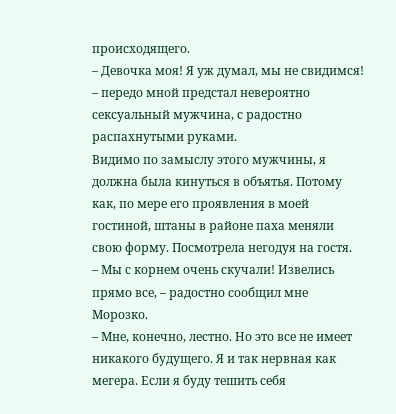происходящего.
– Девочка моя! Я уж думал, мы не свидимся! – передо мной предстал невероятно сексуальный мужчина, с радостно распахнутыми руками.
Видимо по замыслу этого мужчины, я должна была кинуться в объятья. Потому как, по мере его проявления в моей гостиной, штаны в районе паха меняли свою форму. Посмотрела негодуя на гостя.
– Мы с корнем очень скучали! Извелись прямо все, – радостно сообщил мне Морозко.
– Мне, конечно, лестно. Но это все не имеет никакого будущего. Я и так нервная как мегера. Если я буду тешить себя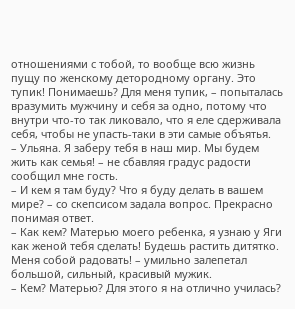отношениями с тобой, то вообще всю жизнь пущу по женскому детородному органу. Это тупик! Понимаешь? Для меня тупик, – попыталась вразумить мужчину и себя за одно, потому что внутри что-то так ликовало, что я еле сдерживала себя, чтобы не упасть-таки в эти самые объятья.
– Ульяна. Я заберу тебя в наш мир. Мы будем жить как семья! – не сбавляя градус радости сообщил мне гость.
– И кем я там буду? Что я буду делать в вашем мире? – со скепсисом задала вопрос. Прекрасно понимая ответ.
– Как кем? Матерью моего ребенка, я узнаю у Яги как женой тебя сделать! Будешь растить дитятко. Меня собой радовать! – умильно залепетал большой, сильный, красивый мужик.
– Кем? Матерью? Для этого я на отлично училась?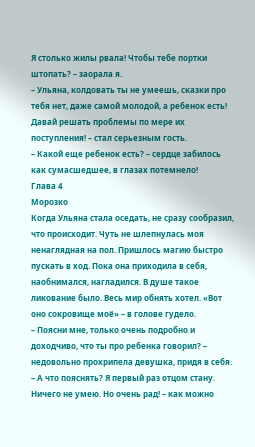Я столько жилы рвала! Чтобы тебе портки штопать? – заорала я.
– Ульяна, колдовать ты не умеешь, сказки про тебя нет, даже самой молодой, а ребенок есть! Давай решать проблемы по мере их поступления! – стал серьезным гость.
– Какой еще ребенок есть? – сердце забилось как сумасшедшее, в глазах потемнело!
Глава 4
Морозко
Когда Ульяна стала оседать, не сразу сообразил, что происходит. Чуть не шлепнулась моя ненаглядная на пол. Пришлось магию быстро пускать в ход. Пока она приходила в себя, наобнимался, нагладился. В душе такое ликование было. Весь мир обнять хотел. «Вот оно сокровище моё» – в голове гудело.
– Поясни мне, только очень подробно и доходчиво, что ты про ребенка говорил? – недовольно прохрипела девушка, придя в себя.
– А что пояснять? Я первый раз отцом стану. Ничего не умею. Но очень рад! – как можно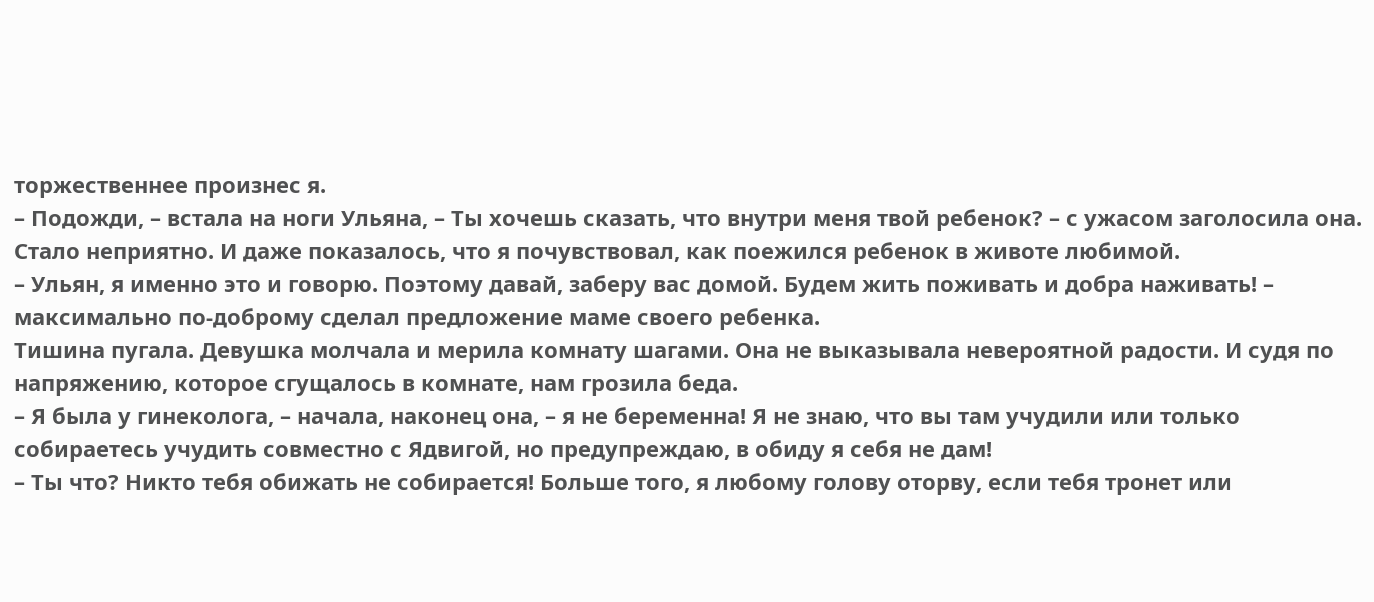торжественнее произнес я.
– Подожди, – встала на ноги Ульяна, – Ты хочешь сказать, что внутри меня твой ребенок? – с ужасом заголосила она.
Стало неприятно. И даже показалось, что я почувствовал, как поежился ребенок в животе любимой.
– Ульян, я именно это и говорю. Поэтому давай, заберу вас домой. Будем жить поживать и добра наживать! – максимально по-доброму сделал предложение маме своего ребенка.
Тишина пугала. Девушка молчала и мерила комнату шагами. Она не выказывала невероятной радости. И судя по напряжению, которое сгущалось в комнате, нам грозила беда.
– Я была у гинеколога, – начала, наконец она, – я не беременна! Я не знаю, что вы там учудили или только собираетесь учудить совместно с Ядвигой, но предупреждаю, в обиду я себя не дам!
– Ты что? Никто тебя обижать не собирается! Больше того, я любому голову оторву, если тебя тронет или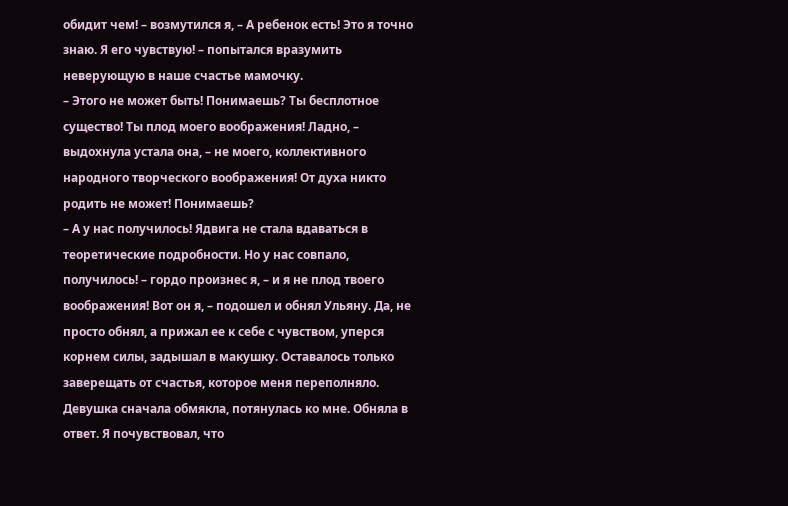обидит чем! – возмутился я, – А ребенок есть! Это я точно знаю. Я его чувствую! – попытался вразумить неверующую в наше счастье мамочку.
– Этого не может быть! Понимаешь? Ты бесплотное существо! Ты плод моего воображения! Ладно, – выдохнула устала она, – не моего, коллективного народного творческого воображения! От духа никто родить не может! Понимаешь?
– А у нас получилось! Ядвига не стала вдаваться в теоретические подробности. Но у нас совпало, получилось! – гордо произнес я, – и я не плод твоего воображения! Вот он я, – подошел и обнял Ульяну. Да, не просто обнял, а прижал ее к себе с чувством, уперся корнем силы, задышал в макушку. Оставалось только заверещать от счастья, которое меня переполняло.
Девушка сначала обмякла, потянулась ко мне. Обняла в ответ. Я почувствовал, что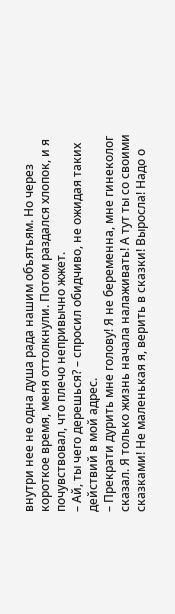внутри нее не одна душа рада нашим объятьям. Но через короткое время, меня оттолкнули. Потом раздался хлопок, и я почувствовал, что плечо непривычно жжет.
– Ай, ты чего дерешься? – спросил обидчиво, не ожидая таких действий в мой адрес.
– Прекрати дурить мне голову! Я не беременна, мне гинеколог сказал. Я только жизнь начала налаживать! А тут ты со своими сказками! Не маленькая я, верить в сказки! Выросла! Надо о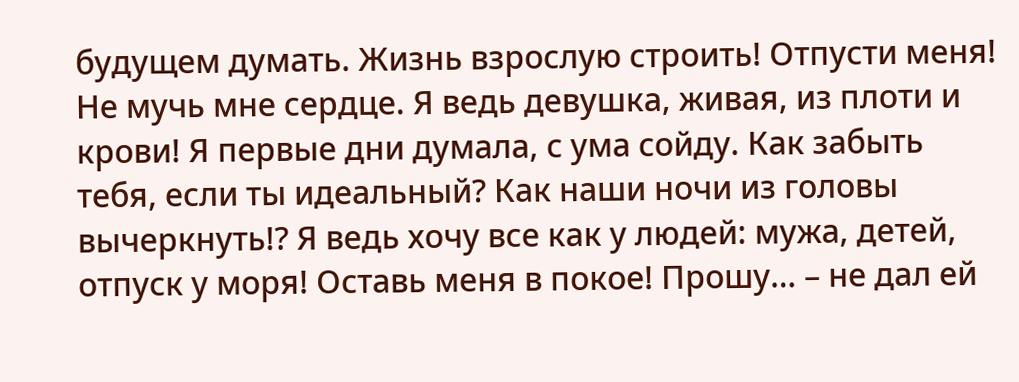будущем думать. Жизнь взрослую строить! Отпусти меня! Не мучь мне сердце. Я ведь девушка, живая, из плоти и крови! Я первые дни думала, с ума сойду. Как забыть тебя, если ты идеальный? Как наши ночи из головы вычеркнуть!? Я ведь хочу все как у людей: мужа, детей, отпуск у моря! Оставь меня в покое! Прошу… – не дал ей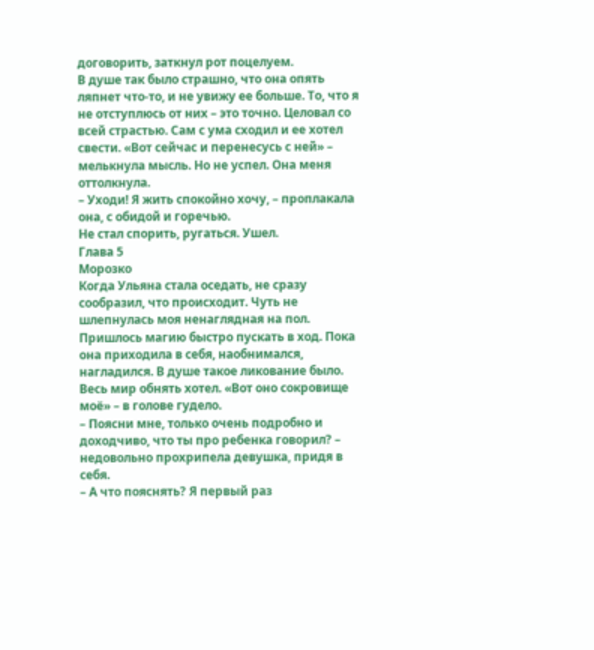договорить, заткнул рот поцелуем.
В душе так было страшно, что она опять ляпнет что-то, и не увижу ее больше. То, что я не отступлюсь от них – это точно. Целовал со всей страстью. Сам с ума сходил и ее хотел свести. «Вот сейчас и перенесусь с ней» – мелькнула мысль. Но не успел. Она меня оттолкнула.
– Уходи! Я жить спокойно хочу, – проплакала она, с обидой и горечью.
Не стал спорить, ругаться. Ушел.
Глава 5
Морозко
Когда Ульяна стала оседать, не сразу сообразил, что происходит. Чуть не шлепнулась моя ненаглядная на пол. Пришлось магию быстро пускать в ход. Пока она приходила в себя, наобнимался, нагладился. В душе такое ликование было. Весь мир обнять хотел. «Вот оно сокровище моё» – в голове гудело.
– Поясни мне, только очень подробно и доходчиво, что ты про ребенка говорил? – недовольно прохрипела девушка, придя в себя.
– А что пояснять? Я первый раз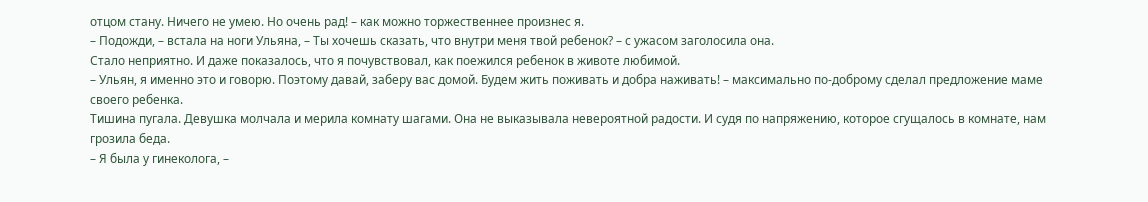отцом стану. Ничего не умею. Но очень рад! – как можно торжественнее произнес я.
– Подожди, – встала на ноги Ульяна, – Ты хочешь сказать, что внутри меня твой ребенок? – с ужасом заголосила она.
Стало неприятно. И даже показалось, что я почувствовал, как поежился ребенок в животе любимой.
– Ульян, я именно это и говорю. Поэтому давай, заберу вас домой. Будем жить поживать и добра наживать! – максимально по-доброму сделал предложение маме своего ребенка.
Тишина пугала. Девушка молчала и мерила комнату шагами. Она не выказывала невероятной радости. И судя по напряжению, которое сгущалось в комнате, нам грозила беда.
– Я была у гинеколога, –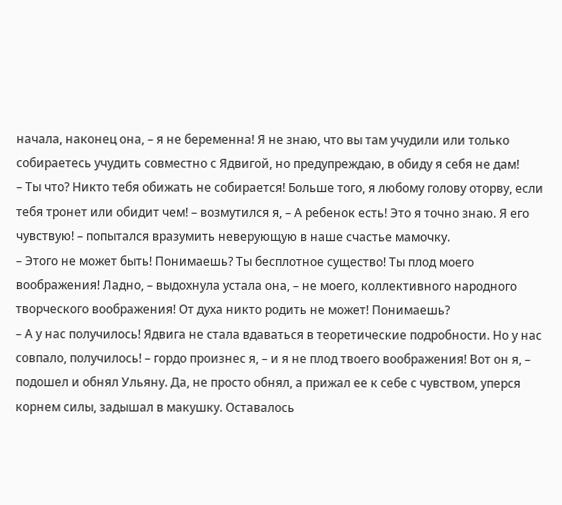начала, наконец она, – я не беременна! Я не знаю, что вы там учудили или только собираетесь учудить совместно с Ядвигой, но предупреждаю, в обиду я себя не дам!
– Ты что? Никто тебя обижать не собирается! Больше того, я любому голову оторву, если тебя тронет или обидит чем! – возмутился я, – А ребенок есть! Это я точно знаю. Я его чувствую! – попытался вразумить неверующую в наше счастье мамочку.
– Этого не может быть! Понимаешь? Ты бесплотное существо! Ты плод моего воображения! Ладно, – выдохнула устала она, – не моего, коллективного народного творческого воображения! От духа никто родить не может! Понимаешь?
– А у нас получилось! Ядвига не стала вдаваться в теоретические подробности. Но у нас совпало, получилось! – гордо произнес я, – и я не плод твоего воображения! Вот он я, – подошел и обнял Ульяну. Да, не просто обнял, а прижал ее к себе с чувством, уперся корнем силы, задышал в макушку. Оставалось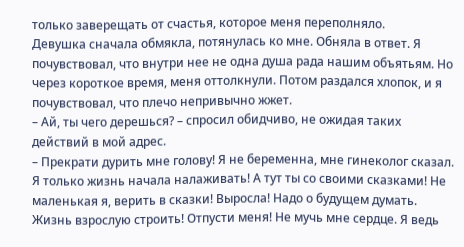только заверещать от счастья, которое меня переполняло.
Девушка сначала обмякла, потянулась ко мне. Обняла в ответ. Я почувствовал, что внутри нее не одна душа рада нашим объятьям. Но через короткое время, меня оттолкнули. Потом раздался хлопок, и я почувствовал, что плечо непривычно жжет.
– Ай, ты чего дерешься? – спросил обидчиво, не ожидая таких действий в мой адрес.
– Прекрати дурить мне голову! Я не беременна, мне гинеколог сказал. Я только жизнь начала налаживать! А тут ты со своими сказками! Не маленькая я, верить в сказки! Выросла! Надо о будущем думать. Жизнь взрослую строить! Отпусти меня! Не мучь мне сердце. Я ведь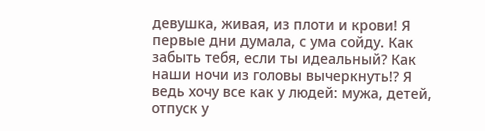девушка, живая, из плоти и крови! Я первые дни думала, с ума сойду. Как забыть тебя, если ты идеальный? Как наши ночи из головы вычеркнуть!? Я ведь хочу все как у людей: мужа, детей, отпуск у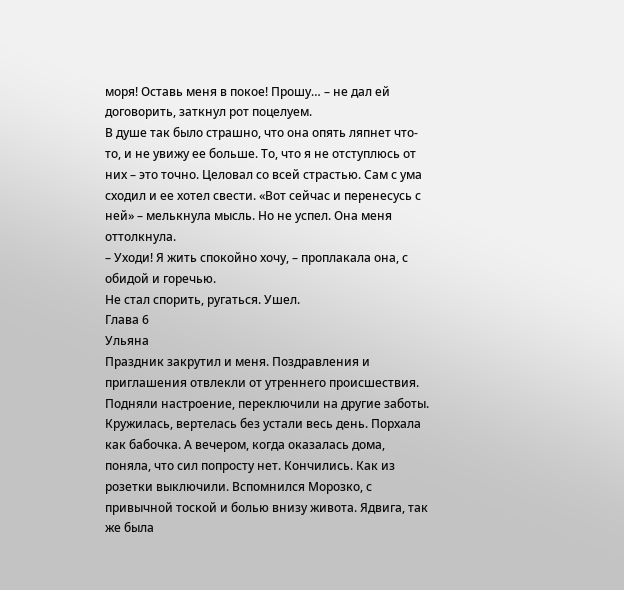моря! Оставь меня в покое! Прошу… – не дал ей договорить, заткнул рот поцелуем.
В душе так было страшно, что она опять ляпнет что-то, и не увижу ее больше. То, что я не отступлюсь от них – это точно. Целовал со всей страстью. Сам с ума сходил и ее хотел свести. «Вот сейчас и перенесусь с ней» – мелькнула мысль. Но не успел. Она меня оттолкнула.
– Уходи! Я жить спокойно хочу, – проплакала она, с обидой и горечью.
Не стал спорить, ругаться. Ушел.
Глава 6
Ульяна
Праздник закрутил и меня. Поздравления и приглашения отвлекли от утреннего происшествия. Подняли настроение, переключили на другие заботы. Кружилась, вертелась без устали весь день. Порхала как бабочка. А вечером, когда оказалась дома, поняла, что сил попросту нет. Кончились. Как из розетки выключили. Вспомнился Морозко, с привычной тоской и болью внизу живота. Ядвига, так же была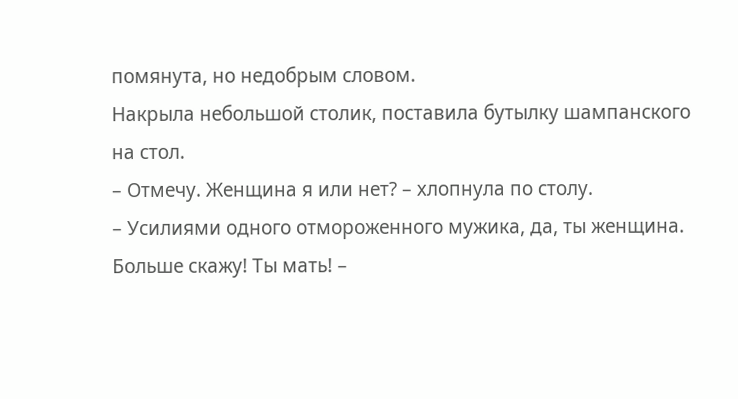помянута, но недобрым словом.
Накрыла небольшой столик, поставила бутылку шампанского на стол.
– Отмечу. Женщина я или нет? – хлопнула по столу.
– Усилиями одного отмороженного мужика, да, ты женщина. Больше скажу! Ты мать! –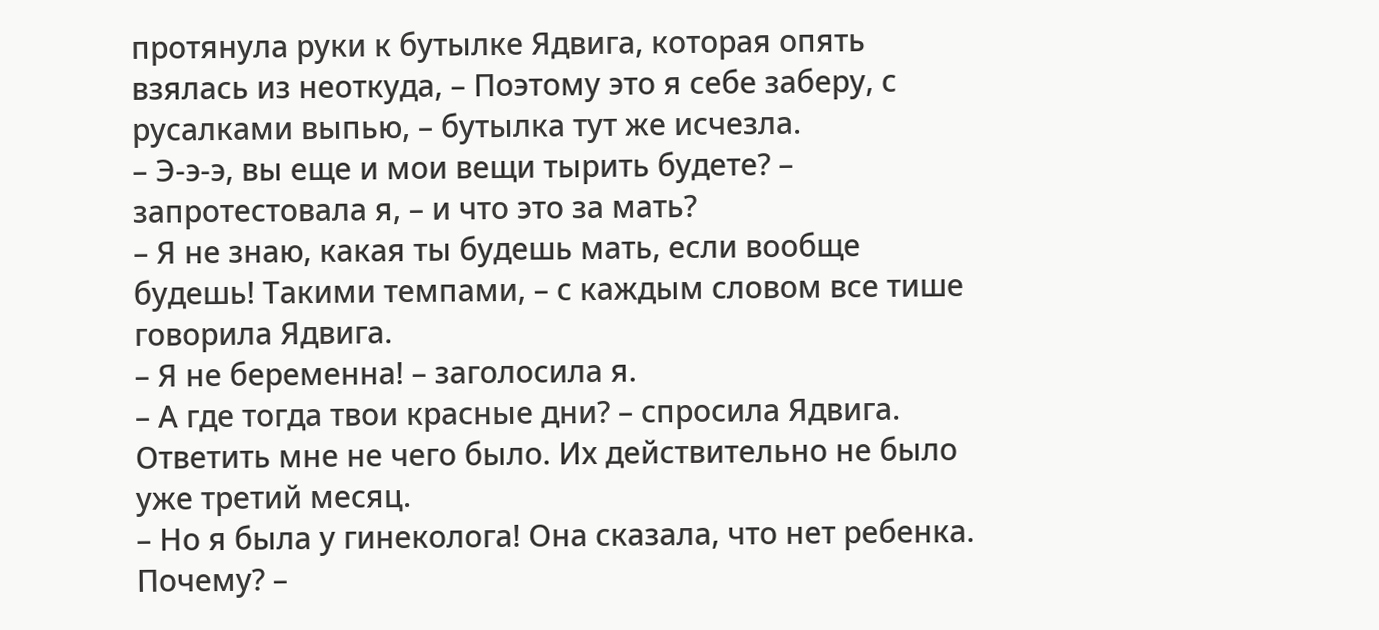протянула руки к бутылке Ядвига, которая опять взялась из неоткуда, – Поэтому это я себе заберу, с русалками выпью, – бутылка тут же исчезла.
– Э-э-э, вы еще и мои вещи тырить будете? – запротестовала я, – и что это за мать?
– Я не знаю, какая ты будешь мать, если вообще будешь! Такими темпами, – с каждым словом все тише говорила Ядвига.
– Я не беременна! – заголосила я.
– А где тогда твои красные дни? – спросила Ядвига.
Ответить мне не чего было. Их действительно не было уже третий месяц.
– Но я была у гинеколога! Она сказала, что нет ребенка. Почему? –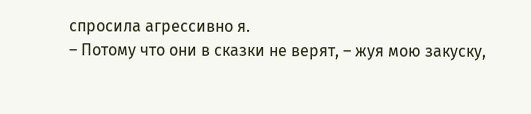спросила агрессивно я.
– Потому что они в сказки не верят, – жуя мою закуску,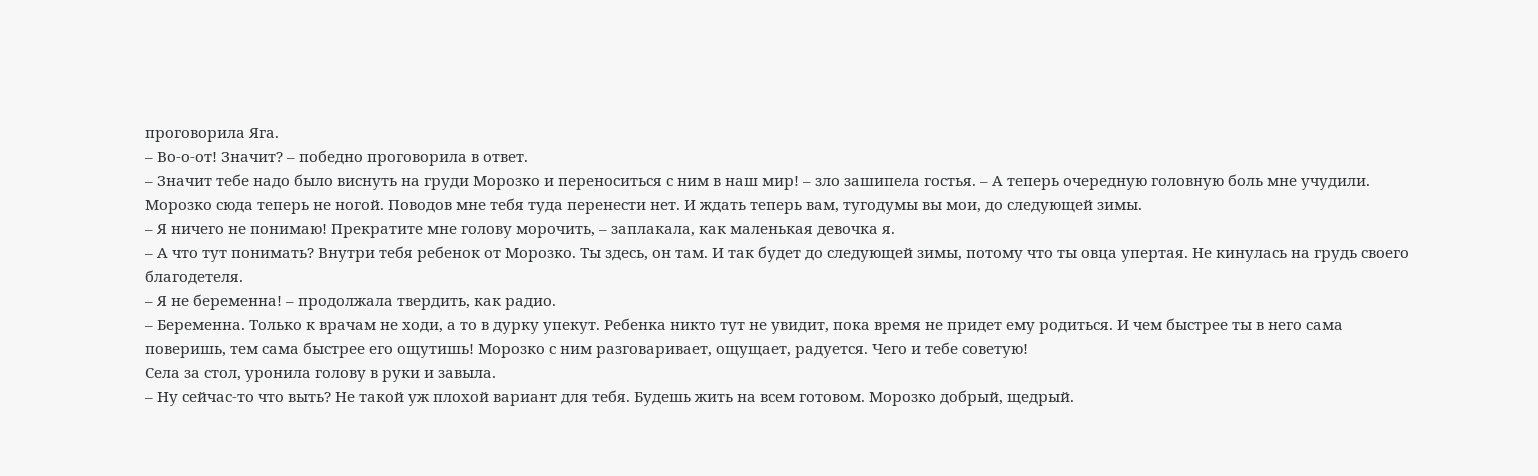проговорила Яга.
– Во-о-от! Значит? – победно проговорила в ответ.
– Значит тебе надо было виснуть на груди Морозко и переноситься с ним в наш мир! – зло зашипела гостья. – А теперь очередную головную боль мне учудили. Морозко сюда теперь не ногой. Поводов мне тебя туда перенести нет. И ждать теперь вам, тугодумы вы мои, до следующей зимы.
– Я ничего не понимаю! Прекратите мне голову морочить, – заплакала, как маленькая девочка я.
– А что тут понимать? Внутри тебя ребенок от Морозко. Ты здесь, он там. И так будет до следующей зимы, потому что ты овца упертая. Не кинулась на грудь своего благодетеля.
– Я не беременна! – продолжала твердить, как радио.
– Беременна. Только к врачам не ходи, а то в дурку упекут. Ребенка никто тут не увидит, пока время не придет ему родиться. И чем быстрее ты в него сама поверишь, тем сама быстрее его ощутишь! Морозко с ним разговаривает, ощущает, радуется. Чего и тебе советую!
Села за стол, уронила голову в руки и завыла.
– Ну сейчас-то что выть? Не такой уж плохой вариант для тебя. Будешь жить на всем готовом. Морозко добрый, щедрый.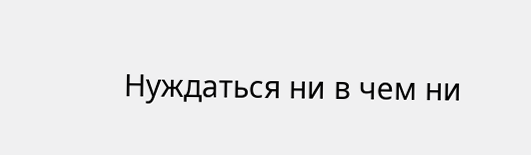Нуждаться ни в чем ни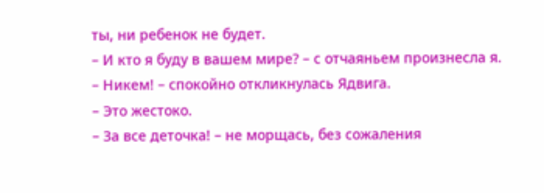ты, ни ребенок не будет.
– И кто я буду в вашем мире? – с отчаяньем произнесла я.
– Никем! – спокойно откликнулась Ядвига.
– Это жестоко.
– За все деточка! – не морщась, без сожаления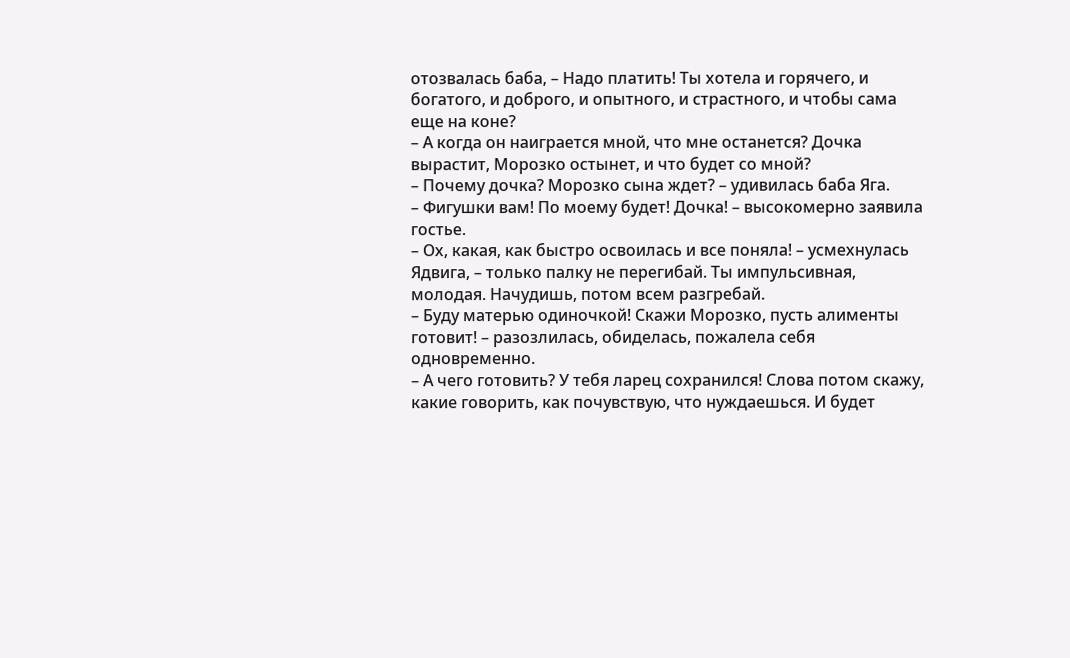отозвалась баба, – Надо платить! Ты хотела и горячего, и богатого, и доброго, и опытного, и страстного, и чтобы сама еще на коне?
– А когда он наиграется мной, что мне останется? Дочка вырастит, Морозко остынет, и что будет со мной?
– Почему дочка? Морозко сына ждет? – удивилась баба Яга.
– Фигушки вам! По моему будет! Дочка! – высокомерно заявила гостье.
– Ох, какая, как быстро освоилась и все поняла! – усмехнулась Ядвига, – только палку не перегибай. Ты импульсивная, молодая. Начудишь, потом всем разгребай.
– Буду матерью одиночкой! Скажи Морозко, пусть алименты готовит! – разозлилась, обиделась, пожалела себя одновременно.
– А чего готовить? У тебя ларец сохранился! Слова потом скажу, какие говорить, как почувствую, что нуждаешься. И будет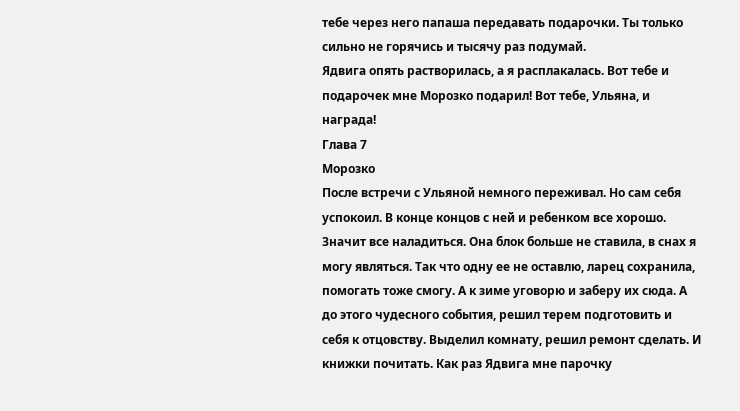тебе через него папаша передавать подарочки. Ты только сильно не горячись и тысячу раз подумай.
Ядвига опять растворилась, а я расплакалась. Вот тебе и подарочек мне Морозко подарил! Вот тебе, Ульяна, и награда!
Глава 7
Морозко
После встречи с Ульяной немного переживал. Но сам себя успокоил. В конце концов с ней и ребенком все хорошо. Значит все наладиться. Она блок больше не ставила, в снах я могу являться. Так что одну ее не оставлю, ларец сохранила, помогать тоже смогу. А к зиме уговорю и заберу их сюда. А до этого чудесного события, решил терем подготовить и себя к отцовству. Выделил комнату, решил ремонт сделать. И книжки почитать. Как раз Ядвига мне парочку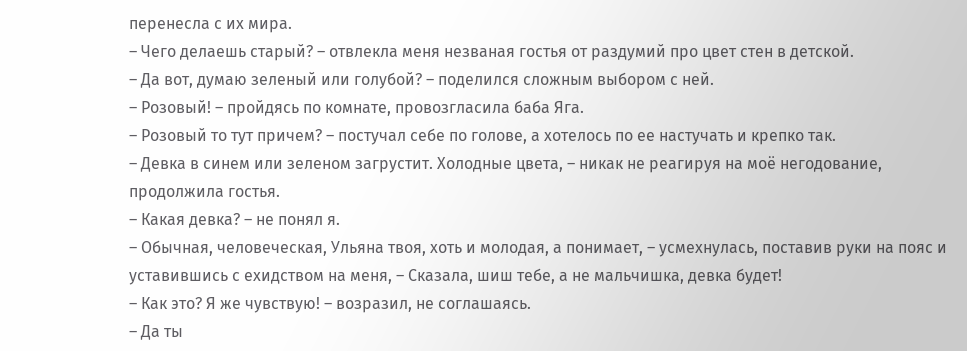перенесла с их мира.
– Чего делаешь старый? – отвлекла меня незваная гостья от раздумий про цвет стен в детской.
– Да вот, думаю зеленый или голубой? – поделился сложным выбором с ней.
– Розовый! – пройдясь по комнате, провозгласила баба Яга.
– Розовый то тут причем? – постучал себе по голове, а хотелось по ее настучать и крепко так.
– Девка в синем или зеленом загрустит. Холодные цвета, – никак не реагируя на моё негодование, продолжила гостья.
– Какая девка? – не понял я.
– Обычная, человеческая, Ульяна твоя, хоть и молодая, а понимает, – усмехнулась, поставив руки на пояс и уставившись с ехидством на меня, – Сказала, шиш тебе, а не мальчишка, девка будет!
– Как это? Я же чувствую! – возразил, не соглашаясь.
– Да ты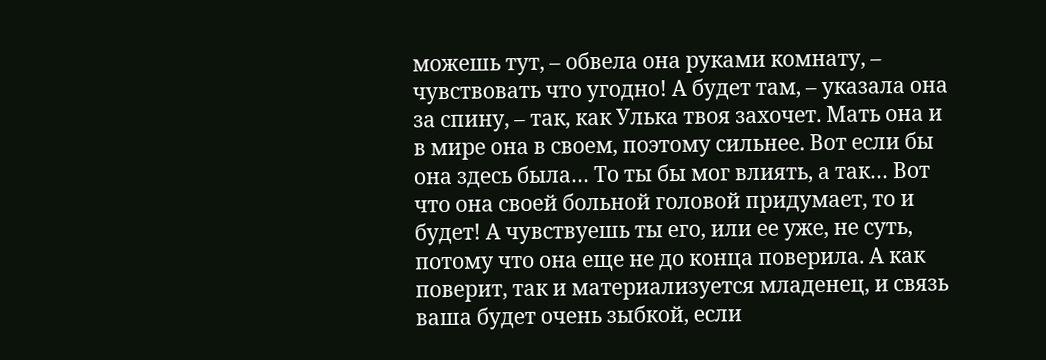можешь тут, – обвела она руками комнату, – чувствовать что угодно! А будет там, – указала она за спину, – так, как Улька твоя захочет. Мать она и в мире она в своем, поэтому сильнее. Вот если бы она здесь была… То ты бы мог влиять, а так… Вот что она своей больной головой придумает, то и будет! А чувствуешь ты его, или ее уже, не суть, потому что она еще не до конца поверила. А как поверит, так и материализуется младенец, и связь ваша будет очень зыбкой, если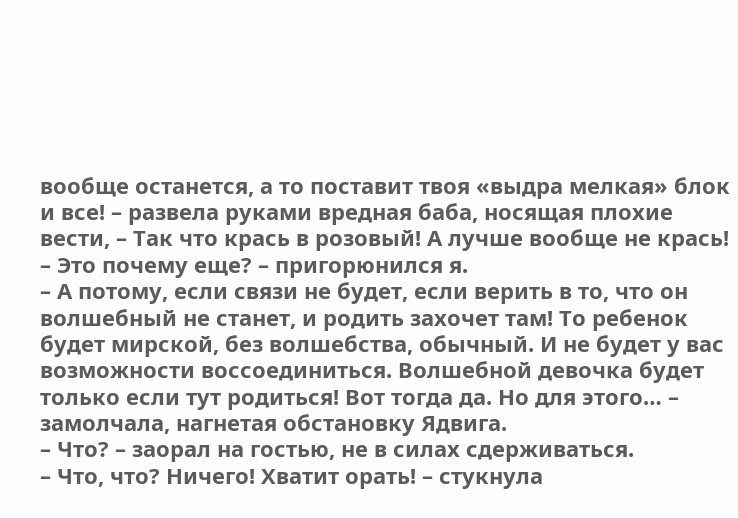вообще останется, а то поставит твоя «выдра мелкая» блок и все! – развела руками вредная баба, носящая плохие вести, – Так что крась в розовый! А лучше вообще не крась!
– Это почему еще? – пригорюнился я.
– А потому, если связи не будет, если верить в то, что он волшебный не станет, и родить захочет там! То ребенок будет мирской, без волшебства, обычный. И не будет у вас возможности воссоединиться. Волшебной девочка будет только если тут родиться! Вот тогда да. Но для этого… – замолчала, нагнетая обстановку Ядвига.
– Что? – заорал на гостью, не в силах сдерживаться.
– Что, что? Ничего! Хватит орать! – стукнула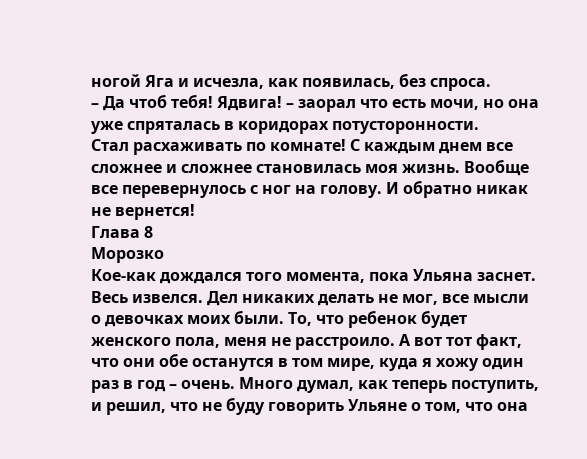ногой Яга и исчезла, как появилась, без спроса.
– Да чтоб тебя! Ядвига! – заорал что есть мочи, но она уже спряталась в коридорах потусторонности.
Стал расхаживать по комнате! С каждым днем все сложнее и сложнее становилась моя жизнь. Вообще все перевернулось с ног на голову. И обратно никак не вернется!
Глава 8
Морозко
Кое-как дождался того момента, пока Ульяна заснет. Весь извелся. Дел никаких делать не мог, все мысли о девочках моих были. То, что ребенок будет женского пола, меня не расстроило. А вот тот факт, что они обе останутся в том мире, куда я хожу один раз в год – очень. Много думал, как теперь поступить, и решил, что не буду говорить Ульяне о том, что она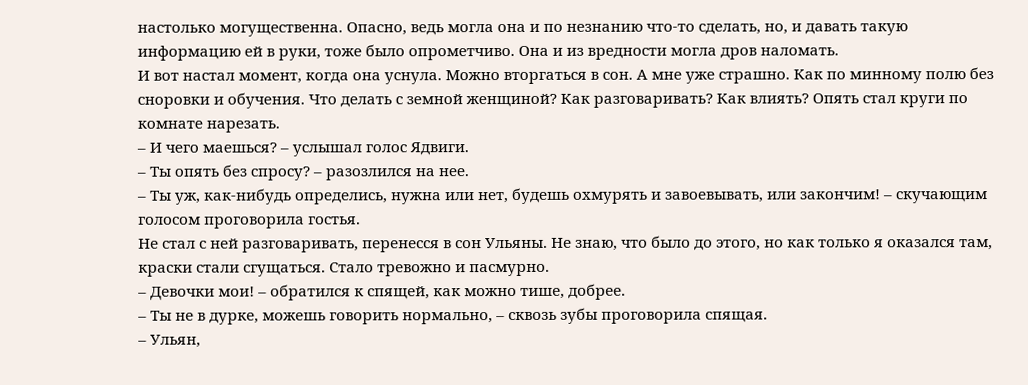настолько могущественна. Опасно, ведь могла она и по незнанию что-то сделать, но, и давать такую информацию ей в руки, тоже было опрометчиво. Она и из вредности могла дров наломать.
И вот настал момент, когда она уснула. Можно вторгаться в сон. А мне уже страшно. Как по минному полю без сноровки и обучения. Что делать с земной женщиной? Как разговаривать? Как влиять? Опять стал круги по комнате нарезать.
– И чего маешься? – услышал голос Ядвиги.
– Ты опять без спросу? – разозлился на нее.
– Ты уж, как-нибудь определись, нужна или нет, будешь охмурять и завоевывать, или закончим! – скучающим голосом проговорила гостья.
Не стал с ней разговаривать, перенесся в сон Ульяны. Не знаю, что было до этого, но как только я оказался там, краски стали сгущаться. Стало тревожно и пасмурно.
– Девочки мои! – обратился к спящей, как можно тише, добрее.
– Ты не в дурке, можешь говорить нормально, – сквозь зубы проговорила спящая.
– Ульян,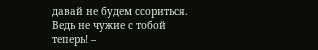давай не будем ссориться. Ведь не чужие с тобой теперь! –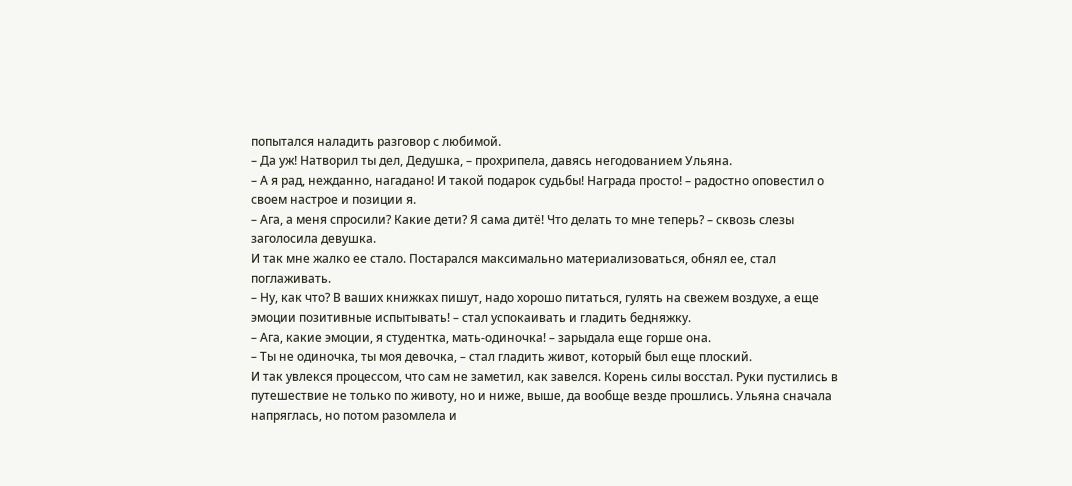попытался наладить разговор с любимой.
– Да уж! Натворил ты дел, Дедушка, – прохрипела, давясь негодованием Ульяна.
– А я рад, нежданно, нагадано! И такой подарок судьбы! Награда просто! – радостно оповестил о своем настрое и позиции я.
– Ага, а меня спросили? Какие дети? Я сама дитё! Что делать то мне теперь? – сквозь слезы заголосила девушка.
И так мне жалко ее стало. Постарался максимально материализоваться, обнял ее, стал поглаживать.
– Ну, как что? В ваших книжках пишут, надо хорошо питаться, гулять на свежем воздухе, а еще эмоции позитивные испытывать! – стал успокаивать и гладить бедняжку.
– Ага, какие эмоции, я студентка, мать-одиночка! – зарыдала еще горше она.
– Ты не одиночка, ты моя девочка, – стал гладить живот, который был еще плоский.
И так увлекся процессом, что сам не заметил, как завелся. Корень силы восстал. Руки пустились в путешествие не только по животу, но и ниже, выше, да вообще везде прошлись. Ульяна сначала напряглась, но потом разомлела и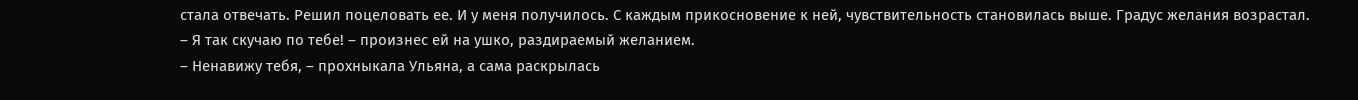стала отвечать. Решил поцеловать ее. И у меня получилось. С каждым прикосновение к ней, чувствительность становилась выше. Градус желания возрастал.
– Я так скучаю по тебе! – произнес ей на ушко, раздираемый желанием.
– Ненавижу тебя, – прохныкала Ульяна, а сама раскрылась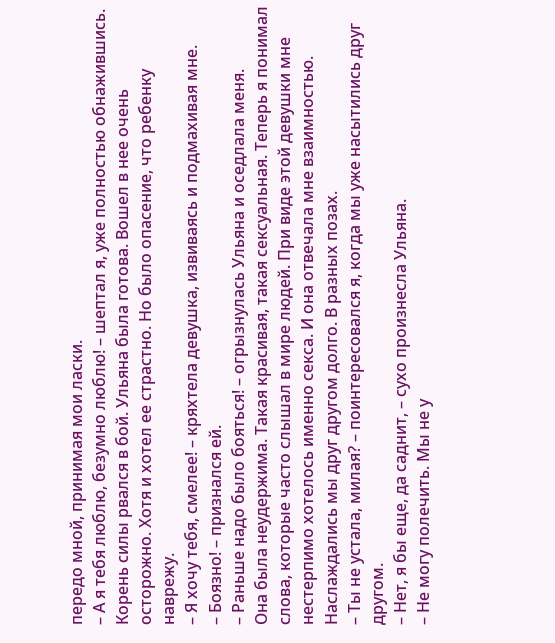передо мной, принимая мои ласки.
– А я тебя люблю, безумно люблю! – шептал я, уже полностью обнажившись.
Корень силы рвался в бой. Ульяна была готова. Вошел в нее очень осторожно. Хотя и хотел ее страстно. Но было опасение, что ребенку наврежу.
– Я хочу тебя, смелее! – кряхтела девушка, извиваясь и подмахивая мне.
– Боязно! – признался ей.
– Раньше надо было бояться! – огрызнулась Ульяна и оседлала меня.
Она была неудержима. Такая красивая, такая сексуальная. Теперь я понимал слова, которые часто слышал в мире людей. При виде этой девушки мне нестерпимо хотелось именно секса. И она отвечала мне взаимностью. Наслаждались мы друг другом долго. В разных позах.
– Ты не устала, милая? – поинтересовался я, когда мы уже насытились друг другом.
– Нет, я бы еще, да саднит, – сухо произнесла Ульяна.
– Не могу полечить. Мы не у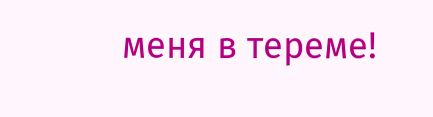меня в тереме!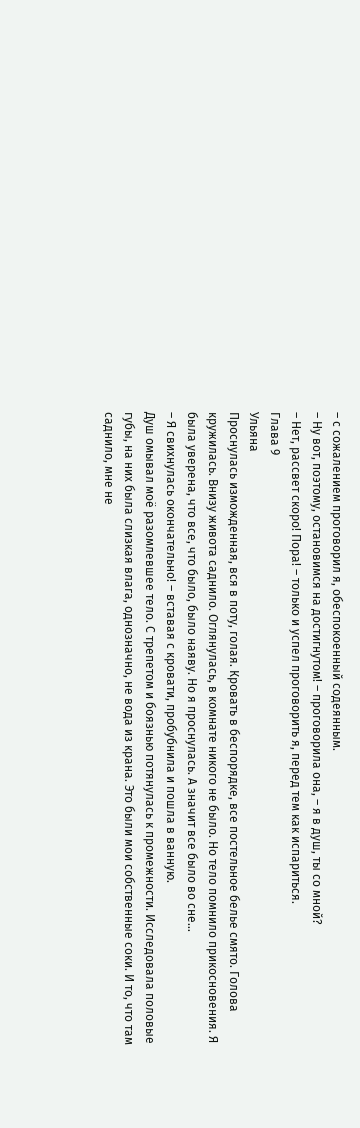– с сожалением проговорил я, обеспокоенный содеянным.
– Ну вот, поэтому, остановимся на достигнутом! – проговорила она, – я в душ, ты со мной?
– Нет, рассвет скоро! Пора! – только и успел проговорить я, перед тем как испариться.
Глава 9
Ульяна
Проснулась изможденная, вся в поту, голая. Кровать в беспорядке, все постельное белье смято. Голова кружилась. Внизу живота саднило. Оглянулась, в комнате никого не было. Но тело помнило прикосновения. Я была уверена, что все, что было, было наяву. Но я проснулась. А значит все было во сне…
– Я свихнулась окончательно! – вставая с кровати, пробубнила и пошла в ванную.
Душ омывал моё разомлевшее тело. С трепетом и боязнью потянулась к промежности. Исследовала половые губы, на них была слизкая влага, однозначно, не вода из крана. Это были мои собственные соки. И то, что там саднило, мне не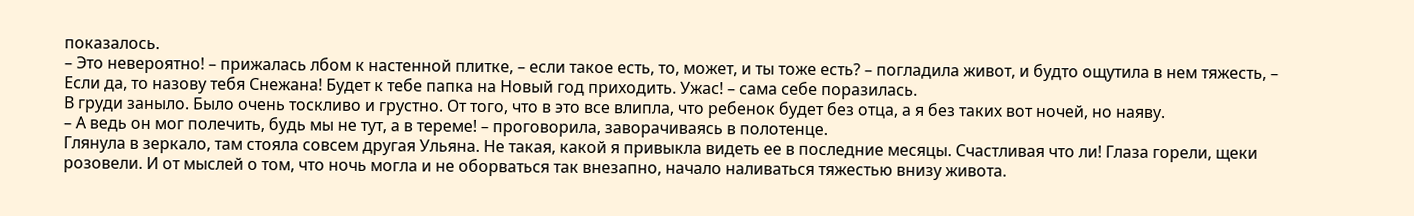показалось.
– Это невероятно! – прижалась лбом к настенной плитке, – если такое есть, то, может, и ты тоже есть? – погладила живот, и будто ощутила в нем тяжесть, – Если да, то назову тебя Снежана! Будет к тебе папка на Новый год приходить. Ужас! – сама себе поразилась.
В груди заныло. Было очень тоскливо и грустно. От того, что в это все влипла, что ребенок будет без отца, а я без таких вот ночей, но наяву.
– А ведь он мог полечить, будь мы не тут, а в тереме! – проговорила, заворачиваясь в полотенце.
Глянула в зеркало, там стояла совсем другая Ульяна. Не такая, какой я привыкла видеть ее в последние месяцы. Счастливая что ли! Глаза горели, щеки розовели. И от мыслей о том, что ночь могла и не оборваться так внезапно, начало наливаться тяжестью внизу живота.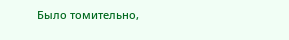Было томительно,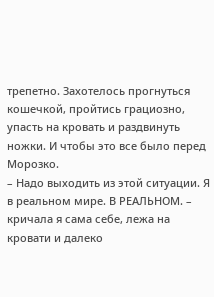трепетно. Захотелось прогнуться кошечкой, пройтись грациозно, упасть на кровать и раздвинуть ножки. И чтобы это все было перед Морозко.
– Надо выходить из этой ситуации. Я в реальном мире. В РЕАЛЬНОМ. – кричала я сама себе, лежа на кровати и далеко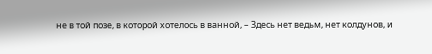не в той позе, в которой хотелось в ванной, – Здесь нет ведьм, нет колдунов, и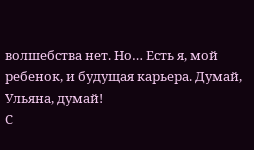волшебства нет. Но… Есть я, мой ребенок, и будущая карьера. Думай, Ульяна, думай!
С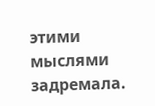этими мыслями задремала.